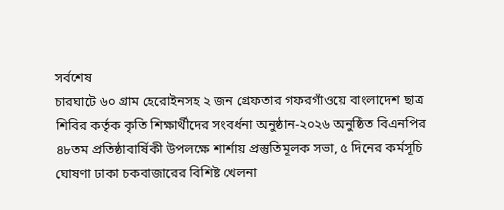সর্বশেষ
চারঘাটে ৬০ গ্রাম হেরোইনসহ ২ জন গ্রেফতার গফরগাঁওয়ে বাংলাদেশ ছাত্র শিবির কর্তৃক কৃতি শিক্ষার্থীদের সংবর্ধনা অনুষ্ঠান-২০২৬ অনুষ্ঠিত বিএনপির ৪৮তম প্রতিষ্ঠাবার্ষিকী উপলক্ষে শার্শায় প্রস্তুতিমূলক সভা, ৫ দিনের কর্মসূচি ঘোষণা ঢাকা চকবাজারের বিশিষ্ট খেলনা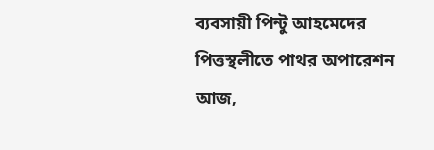ব্যবসায়ী পিন্টু আহমেদের পিত্তস্থলীতে পাথর অপারেশন আজ,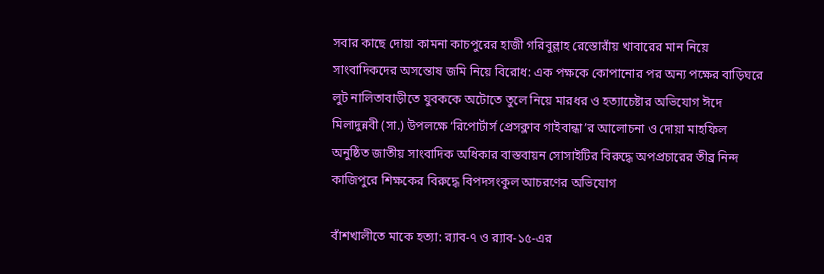সবার কাছে দোয়া কামনা কাচপুরের হাজী গরিবুল্লাহ রেস্তোরাঁয় খাবারের মান নিয়ে সাংবাদিকদের অসন্তোষ জমি নিয়ে বিরোধ: এক পক্ষকে কোপানোর পর অন্য পক্ষের বাড়িঘরে লুট নালিতাবাড়ীতে যুবককে অটোতে তুলে নিয়ে মারধর ও হত্যাচেষ্টার অভিযোগ ঈদে মিলাদুন্নবী (সা.) উপলক্ষে ‘রিপোর্টার্স প্রেসক্লাব গাইবান্ধা’র আলোচনা ও দোয়া মাহফিল অনুষ্ঠিত জাতীয় সাংবাদিক অধিকার বাস্তবায়ন সোসাইটির বিরুদ্ধে অপপ্রচারের তীব্র নিন্দ কাজিপুরে শিক্ষকের বিরুদ্ধে বিপদসংকুল আচরণের অভিযোগ

বাঁশখালীতে মাকে হত্যা: র‍্যাব-৭ ও র‍্যাব-১৫-এর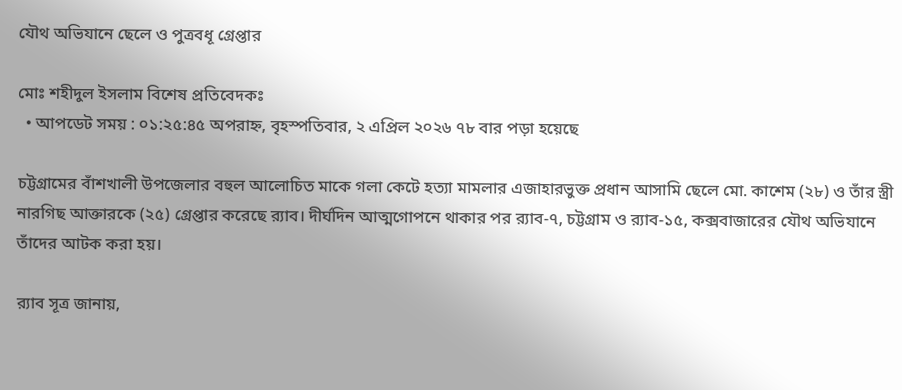যৌথ অভিযানে ছেলে ও পুত্রবধূ গ্রেপ্তার

মোঃ শহীদুল ইসলাম বিশেষ প্রতিবেদকঃ
  • আপডেট সময় : ০১:২৫:৪৫ অপরাহ্ন, বৃহস্পতিবার, ২ এপ্রিল ২০২৬ ৭৮ বার পড়া হয়েছে

চট্টগ্রামের বাঁশখালী উপজেলার বহুল আলোচিত মাকে গলা কেটে হত্যা মামলার এজাহারভুক্ত প্রধান আসামি ছেলে মো. কাশেম (২৮) ও তাঁর স্ত্রী নারগিছ আক্তারকে (২৫) গ্রেপ্তার করেছে র‍্যাব। দীর্ঘদিন আত্মগোপনে থাকার পর র‍্যাব-৭, চট্টগ্রাম ও র‍্যাব-১৫, কক্সবাজারের যৌথ অভিযানে তাঁদের আটক করা হয়।

র‍্যাব সূত্র জানায়,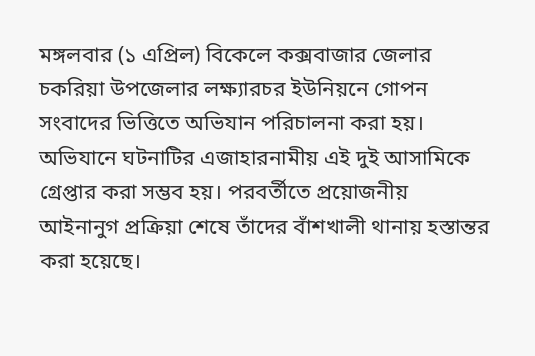মঙ্গলবার (১ এপ্রিল) বিকেলে কক্সবাজার জেলার চকরিয়া উপজেলার লক্ষ্যারচর ইউনিয়নে গোপন সংবাদের ভিত্তিতে অভিযান পরিচালনা করা হয়। অভিযানে ঘটনাটির এজাহারনামীয় এই দুই আসামিকে গ্রেপ্তার করা সম্ভব হয়। পরবর্তীতে প্রয়োজনীয় আইনানুগ প্রক্রিয়া শেষে তাঁদের বাঁশখালী থানায় হস্তান্তর করা হয়েছে।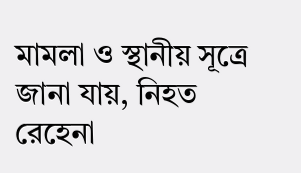মামলা ও স্থানীয় সূত্রে জানা যায়, নিহত রেহেনা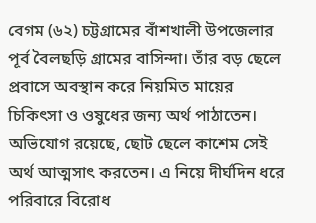বেগম (৬২) চট্টগ্রামের বাঁশখালী উপজেলার পূর্ব বৈলছড়ি গ্রামের বাসিন্দা। তাঁর বড় ছেলে প্রবাসে অবস্থান করে নিয়মিত মায়ের চিকিৎসা ও ওষুধের জন্য অর্থ পাঠাতেন। অভিযোগ রয়েছে, ছোট ছেলে কাশেম সেই অর্থ আত্মসাৎ করতেন। এ নিয়ে দীর্ঘদিন ধরে পরিবারে বিরোধ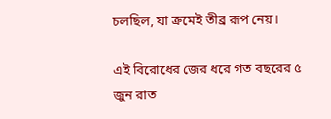চলছিল, যা ক্রমেই তীব্র রূপ নেয়।

এই বিরোধের জের ধরে গত বছরের ৫ জুন রাত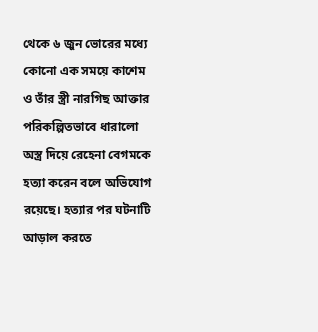থেকে ৬ জুন ভোরের মধ্যে কোনো এক সময়ে কাশেম ও তাঁর স্ত্রী নারগিছ আক্তার পরিকল্পিতভাবে ধারালো অস্ত্র দিয়ে রেহেনা বেগমকে হত্যা করেন বলে অভিযোগ রয়েছে। হত্যার পর ঘটনাটি আড়াল করতে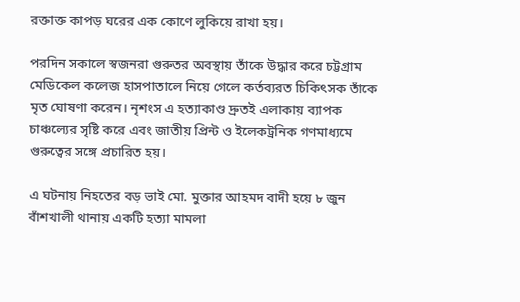রক্তাক্ত কাপড় ঘরের এক কোণে লুকিয়ে রাখা হয়।

পরদিন সকালে স্বজনরা গুরুতর অবস্থায় তাঁকে উদ্ধার করে চট্টগ্রাম মেডিকেল কলেজ হাসপাতালে নিয়ে গেলে কর্তব্যরত চিকিৎসক তাঁকে মৃত ঘোষণা করেন। নৃশংস এ হত্যাকাণ্ড দ্রুতই এলাকায় ব্যাপক চাঞ্চল্যের সৃষ্টি করে এবং জাতীয় প্রিন্ট ও ইলেকট্রনিক গণমাধ্যমে গুরুত্বের সঙ্গে প্রচারিত হয়।

এ ঘটনায় নিহতের বড় ভাই মো. মুক্তার আহমদ বাদী হয়ে ৮ জুন বাঁশখালী থানায় একটি হত্যা মামলা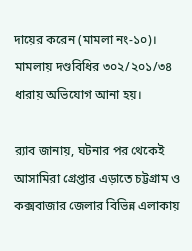দায়ের করেন (মামলা নং-১০)। মামলায় দণ্ডবিধির ৩০২/২০১/৩৪ ধারায় অভিযোগ আনা হয়।

র‍্যাব জানায়, ঘটনার পর থেকেই আসামিরা গ্রেপ্তার এড়াতে চট্টগ্রাম ও কক্সবাজার জেলার বিভিন্ন এলাকায়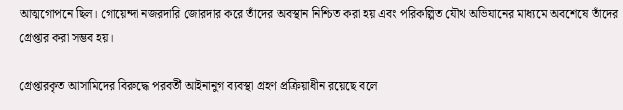আত্মগোপনে ছিল। গোয়েন্দা নজরদারি জোরদার করে তাঁদের অবস্থান নিশ্চিত করা হয় এবং পরিকল্পিত যৌথ অভিযানের মাধ্যমে অবশেষে তাঁদের গ্রেপ্তার করা সম্ভব হয়।

গ্রেপ্তারকৃত আসামিদের বিরুদ্ধে পরবর্তী আইনানুগ ব্যবস্থা গ্রহণ প্রক্রিয়াধীন রয়েছে বলে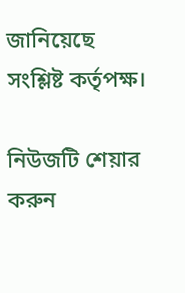জানিয়েছে সংশ্লিষ্ট কর্তৃপক্ষ।

নিউজটি শেয়ার করুন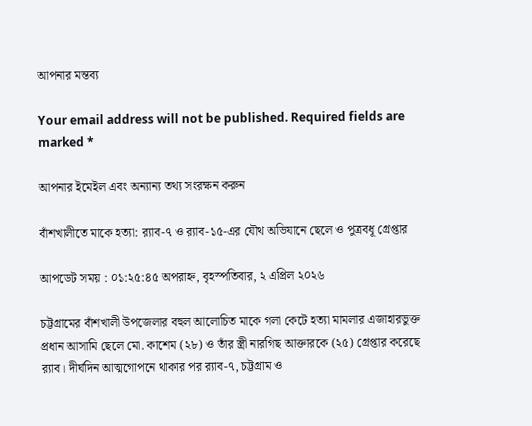আপনার মন্তব্য

Your email address will not be published. Required fields are marked *

আপনার ইমেইল এবং অন্যান্য তথ্য সংরক্ষন করুন

বাঁশখালীতে মাকে হত্যা: র‍্যাব-৭ ও র‍্যাব-১৫-এর যৌথ অভিযানে ছেলে ও পুত্রবধূ গ্রেপ্তার

আপডেট সময় : ০১:২৫:৪৫ অপরাহ্ন, বৃহস্পতিবার, ২ এপ্রিল ২০২৬

চট্টগ্রামের বাঁশখালী উপজেলার বহুল আলোচিত মাকে গলা কেটে হত্যা মামলার এজাহারভুক্ত প্রধান আসামি ছেলে মো. কাশেম (২৮) ও তাঁর স্ত্রী নারগিছ আক্তারকে (২৫) গ্রেপ্তার করেছে র‍্যাব। দীর্ঘদিন আত্মগোপনে থাকার পর র‍্যাব-৭, চট্টগ্রাম ও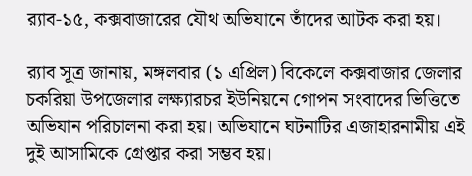র‍্যাব-১৫, কক্সবাজারের যৌথ অভিযানে তাঁদের আটক করা হয়।

র‍্যাব সূত্র জানায়, মঙ্গলবার (১ এপ্রিল) বিকেলে কক্সবাজার জেলার চকরিয়া উপজেলার লক্ষ্যারচর ইউনিয়নে গোপন সংবাদের ভিত্তিতে অভিযান পরিচালনা করা হয়। অভিযানে ঘটনাটির এজাহারনামীয় এই দুই আসামিকে গ্রেপ্তার করা সম্ভব হয়।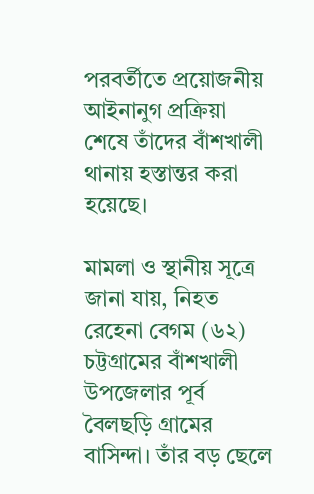পরবর্তীতে প্রয়োজনীয় আইনানুগ প্রক্রিয়া শেষে তাঁদের বাঁশখালী থানায় হস্তান্তর করা হয়েছে।

মামলা ও স্থানীয় সূত্রে জানা যায়, নিহত রেহেনা বেগম (৬২) চট্টগ্রামের বাঁশখালী উপজেলার পূর্ব বৈলছড়ি গ্রামের বাসিন্দা। তাঁর বড় ছেলে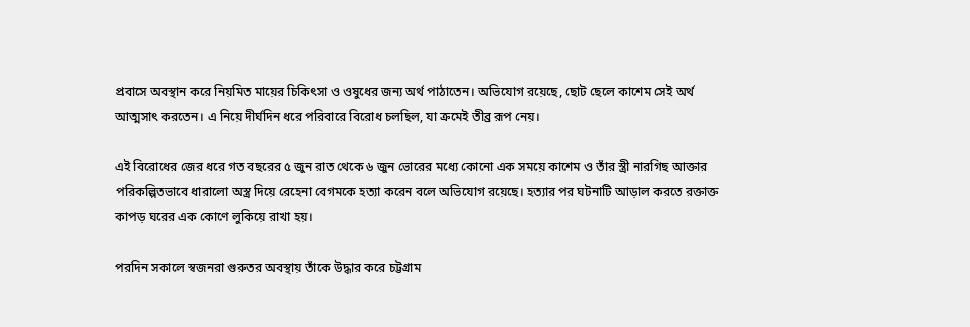প্রবাসে অবস্থান করে নিয়মিত মায়ের চিকিৎসা ও ওষুধের জন্য অর্থ পাঠাতেন। অভিযোগ রয়েছে, ছোট ছেলে কাশেম সেই অর্থ আত্মসাৎ করতেন। এ নিয়ে দীর্ঘদিন ধরে পরিবারে বিরোধ চলছিল, যা ক্রমেই তীব্র রূপ নেয়।

এই বিরোধের জের ধরে গত বছরের ৫ জুন রাত থেকে ৬ জুন ভোরের মধ্যে কোনো এক সময়ে কাশেম ও তাঁর স্ত্রী নারগিছ আক্তার পরিকল্পিতভাবে ধারালো অস্ত্র দিয়ে রেহেনা বেগমকে হত্যা করেন বলে অভিযোগ রয়েছে। হত্যার পর ঘটনাটি আড়াল করতে রক্তাক্ত কাপড় ঘরের এক কোণে লুকিয়ে রাখা হয়।

পরদিন সকালে স্বজনরা গুরুতর অবস্থায় তাঁকে উদ্ধার করে চট্টগ্রাম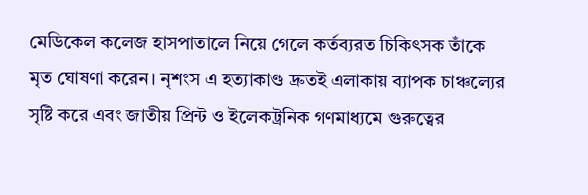মেডিকেল কলেজ হাসপাতালে নিয়ে গেলে কর্তব্যরত চিকিৎসক তাঁকে মৃত ঘোষণা করেন। নৃশংস এ হত্যাকাণ্ড দ্রুতই এলাকায় ব্যাপক চাঞ্চল্যের সৃষ্টি করে এবং জাতীয় প্রিন্ট ও ইলেকট্রনিক গণমাধ্যমে গুরুত্বের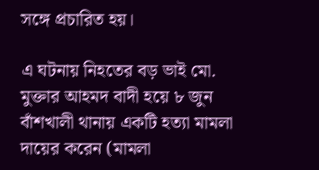সঙ্গে প্রচারিত হয়।

এ ঘটনায় নিহতের বড় ভাই মো. মুক্তার আহমদ বাদী হয়ে ৮ জুন বাঁশখালী থানায় একটি হত্যা মামলা দায়ের করেন (মামলা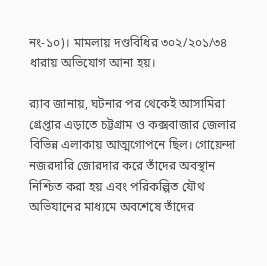নং-১০)। মামলায় দণ্ডবিধির ৩০২/২০১/৩৪ ধারায় অভিযোগ আনা হয়।

র‍্যাব জানায়, ঘটনার পর থেকেই আসামিরা গ্রেপ্তার এড়াতে চট্টগ্রাম ও কক্সবাজার জেলার বিভিন্ন এলাকায় আত্মগোপনে ছিল। গোয়েন্দা নজরদারি জোরদার করে তাঁদের অবস্থান নিশ্চিত করা হয় এবং পরিকল্পিত যৌথ অভিযানের মাধ্যমে অবশেষে তাঁদের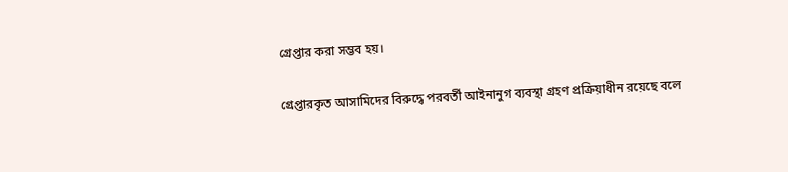গ্রেপ্তার করা সম্ভব হয়।

গ্রেপ্তারকৃত আসামিদের বিরুদ্ধে পরবর্তী আইনানুগ ব্যবস্থা গ্রহণ প্রক্রিয়াধীন রয়েছে বলে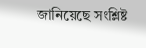জানিয়েছে সংশ্লিষ্ট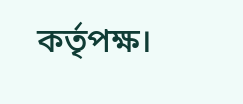কর্তৃপক্ষ।